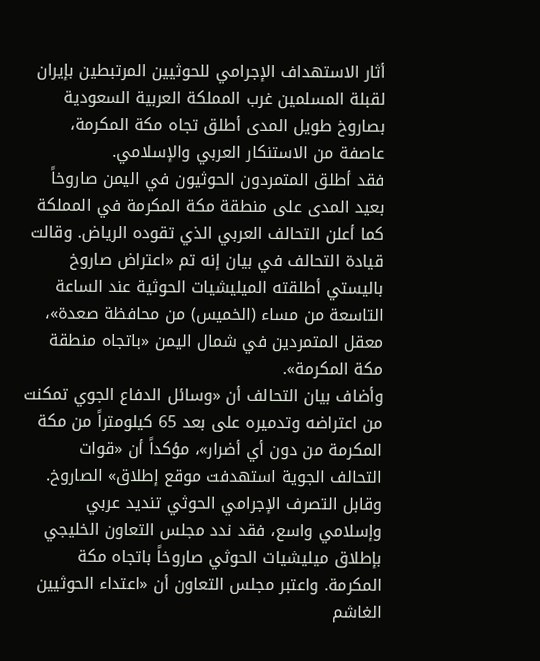أثار الاستهداف الإجرامي للحوثيين المرتبطين بإيران لقبلة المسلمين غرب المملكة العربية السعودية بصاروخ طويل المدى أطلق تجاه مكة المكرمة، عاصفة من الاستنكار العربي والإسلامي.
فقد أطلق المتمردون الحوثيون في اليمن صاروخاً بعيد المدى على منطقة مكة المكرمة في المملكة كما أعلن التحالف العربي الذي تقوده الرياض. وقالت قيادة التحالف في بيان إنه تم «اعتراض صاروخ باليستي أطلقته الميليشيات الحوثية عند الساعة التاسعة من مساء (الخميس) من محافظة صعدة»، معقل المتمردين في شمال اليمن «باتجاه منطقة مكة المكرمة».
وأضاف بيان التحالف أن «وسائل الدفاع الجوي تمكنت من اعتراضه وتدميره على بعد 65 كيلومتراً من مكة المكرمة من دون أي أضرار»، مؤكداً أن «قوات التحالف الجوية استهدفت موقع إطلاق» الصاروخ.
وقابل التصرف الإجرامي الحوثي تنديد عربي وإسلامي واسع، فقد ندد مجلس التعاون الخليجي بإطلاق ميليشيات الحوثي صاروخاً باتجاه مكة المكرمة. واعتبر مجلس التعاون أن «اعتداء الحوثيين الغاشم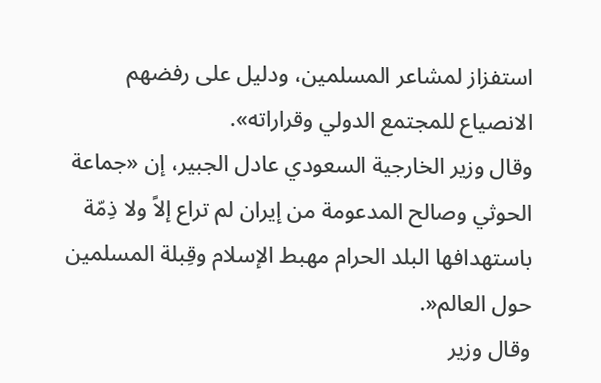استفزاز لمشاعر المسلمين، ودليل على رفضهم الانصياع للمجتمع الدولي وقراراته».
وقال وزير الخارجية السعودي عادل الجبير، إن «جماعة الحوثي وصالح المدعومة من إيران لم تراع إلاً ولا ذِمّة باستهدافها البلد الحرام مهبط الإسلام وقِبلة المسلمين حول العالم«.
وقال وزير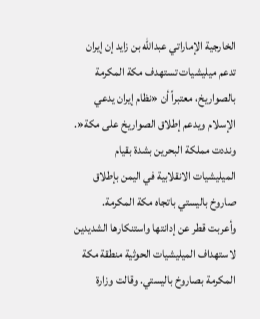الخارجية الإماراتي عبدالله بن زايد إن إيران تدعم ميليشيات تستهدف مكة المكرمة بالصواريخ، معتبراً أن «نظام إيران يدعي الإسلام ويدعم إطلاق الصواريخ على مكة«.
ونددت مملكة البحرين بشدة بقيام الميليشيات الانقلابية في اليمن بإطلاق صاروخ باليستي باتجاه مكة المكرمة.
وأعربت قطر عن إدانتها واستنكارها الشديدين لاستهداف الميليشيات الحوثية منطقة مكة المكرمة بصاروخ باليستي. وقالت وزارة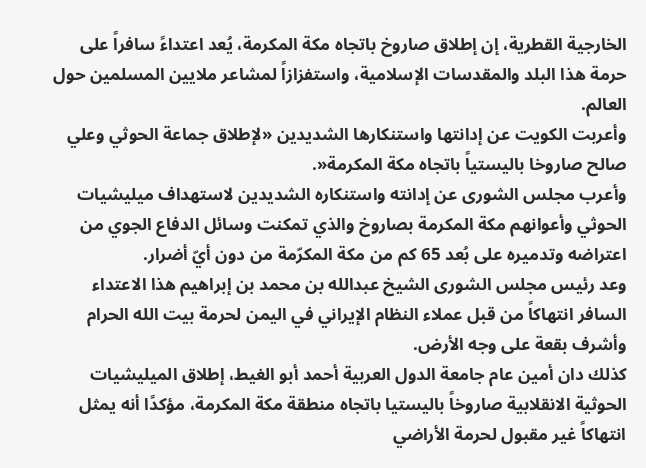الخارجية القطرية، إن إطلاق صاروخ باتجاه مكة المكرمة، يُعد اعتداءً سافراً على حرمة هذا البلد والمقدسات الإسلامية، واستفزازاً لمشاعر ملايين المسلمين حول العالم.
وأعربت الكويت عن إدانتها واستنكارها الشديدين «لإطلاق جماعة الحوثي وعلي صالح صاروخا باليستياً باتجاه مكة المكرمة«.
وأعرب مجلس الشورى عن إدانته واستنكاره الشديدين لاستهداف ميليشيات الحوثي وأعوانهم مكة المكرمة بصاروخ والذي تمكنت وسائل الدفاع الجوي من اعتراضه وتدميره على بُعد 65 كم من مكة المكرّمة من دون أيّ أضرار.
وعد رئيس مجلس الشورى الشيخ عبدالله بن محمد بن إبراهيم هذا الاعتداء السافر انتهاكاً من قبل عملاء النظام الإيراني في اليمن لحرمة بيت الله الحرام وأشرف بقعة على وجه الأرض.
كذلك دان أمين عام جامعة الدول العربية أحمد أبو الغيط، إطلاق الميليشيات الحوثية الانقلابية صاروخاً باليستيا باتجاه منطقة مكة المكرمة، مؤكدًا أنه يمثل انتهاكاً غير مقبول لحرمة الأراضي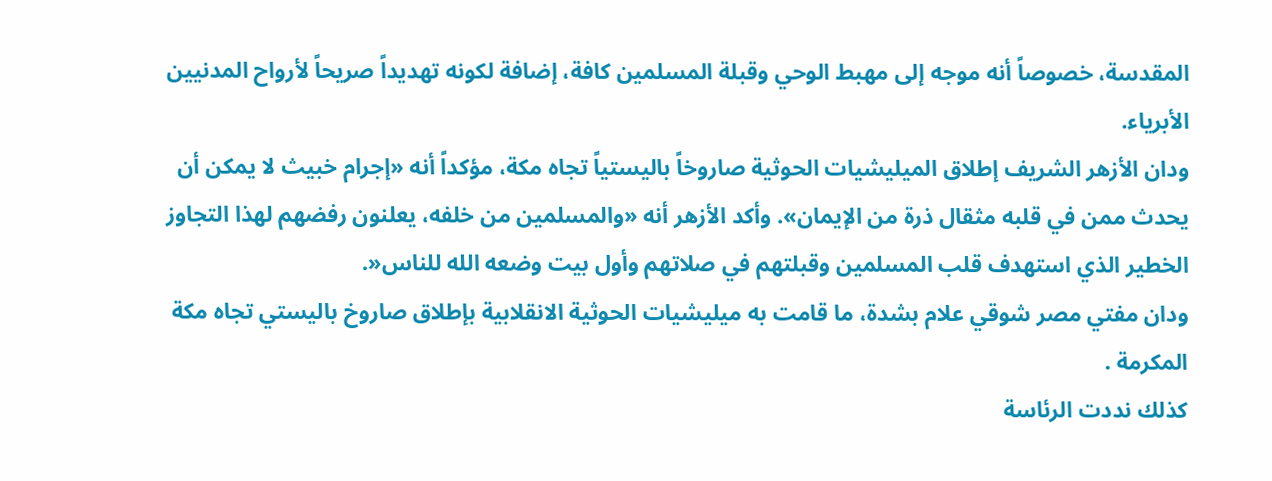المقدسة، خصوصاً أنه موجه إلى مهبط الوحي وقبلة المسلمين كافة، إضافة لكونه تهديداً صريحاً لأرواح المدنيين الأبرياء.
ودان الأزهر الشريف إطلاق الميليشيات الحوثية صاروخاً باليستياً تجاه مكة، مؤكداً أنه «إجرام خبيث لا يمكن أن يحدث ممن في قلبه مثقال ذرة من الإيمان». وأكد الأزهر أنه «والمسلمين من خلفه، يعلنون رفضهم لهذا التجاوز الخطير الذي استهدف قلب المسلمين وقبلتهم في صلاتهم وأول بيت وضعه الله للناس«.
ودان مفتي مصر شوقي علام بشدة، ما قامت به ميليشيات الحوثية الانقلابية بإطلاق صاروخ باليستي تجاه مكة المكرمة .
كذلك نددت الرئاسة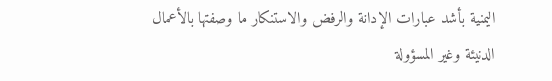اليمنية بأشد عبارات الإدانة والرفض والاستنكار ما وصفتها بالأعمال الدنيئة وغير المسؤولة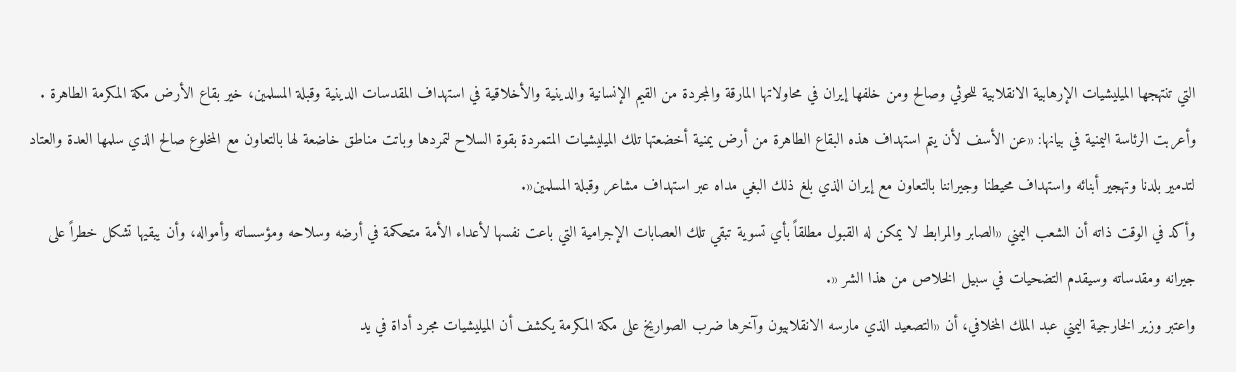التي تنتهجها الميليشيات الإرهابية الانقلابية للحوثي وصالح ومن خلفها إيران في محاولاتها المارقة والمجردة من القيم الإنسانية والدينية والأخلاقية في استهداف المقدسات الدينية وقبلة المسلمين، خير بقاع الأرض مكة المكرمة الطاهرة .
وأعربت الرئاسة اليمنية في بيانها: «عن الأسف لأن يتم استهداف هذه البقاع الطاهرة من أرض يمنية أخضعتها تلك الميليشيات المتمردة بقوة السلاح لتمردها وباتت مناطق خاضعة لها بالتعاون مع المخلوع صالح الذي سلمها العدة والعتاد لتدمير بلدنا وتهجير أبنائه واستهداف محيطنا وجيراننا بالتعاون مع إيران الذي بلغ ذلك البغي مداه عبر استهداف مشاعر وقبلة المسلمين«.
وأكد في الوقت ذاته أن الشعب اليمني «الصابر والمرابط لا يمكن له القبول مطلقاً بأي تسوية تبقي تلك العصابات الإجرامية التي باعت نفسها لأعداء الأمة متحكمة في أرضه وسلاحه ومؤسساته وأمواله، وأن يبقيها تشكل خطراً على جيرانه ومقدساته وسيقدم التضحيات في سبيل الخلاص من هذا الشر «.
واعتبر وزير الخارجية اليمني عبد الملك المخلافي، أن «التصعيد الذي مارسه الانقلابيون وآخرها ضرب الصواريخ على مكة المكرمة يكشف أن الميليشيات مجرد أداة في يد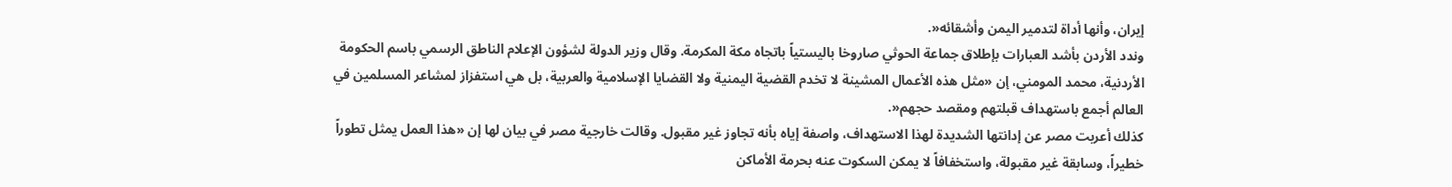إيران، وأنها أداة لتدمير اليمن وأشقائه«.
وندد الأردن بأشد العبارات بإطلاق جماعة الحوثي صاروخا باليستياً باتجاه مكة المكرمة. وقال وزير الدولة لشؤون الإعلام الناطق الرسمي باسم الحكومة الأردنية، محمد المومني، إن «مثل هذه الأعمال المشينة لا تخدم القضية اليمنية ولا القضايا الإسلامية والعربية، بل هي استفزاز لمشاعر المسلمين في العالم أجمع باستهداف قبلتهم ومقصد حجهم«.
كذلك أعربت مصر عن إدانتها الشديدة لهذا الاستهداف، واصفة إياه بأنه تجاوز غير مقبول. وقالت خارجية مصر في بيان لها إن «هذا العمل يمثل تطوراً خطيراً، وسابقة غير مقبولة، واستخفافاً لا يمكن السكوت عنه بحرمة الأماكن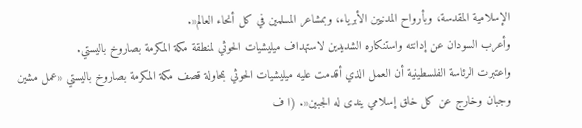الإسلامية المقدسة، وبأرواح المدنيين الأبرياء، وبمشاعر المسلمين في كل أنحاء العالم«.
وأعرب السودان عن إدانته واستنكاره الشديدين لاستهداف ميليشيات الحوثي لمنطقة مكة المكرمة بصاروخ باليستي.
واعتبرت الرئاسة الفلسطينية أن العمل الذي أقدمت عليه ميليشيات الحوثي بمحاولة قصف مكة المكرمة بصاروخ باليستي «عمل مشين وجبان وخارج عن كل خلق إسلامي يندى له الجبين«. (ا ف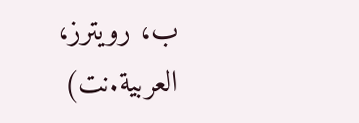ب، رويترز، العربية.نت)